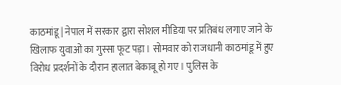काठमांडू | नेपाल में सरकार द्वारा सोशल मीडिया पर प्रतिबंध लगाए जाने के खिलाफ युवाओं का गुस्सा फूट पड़ा। सोमवार को राजधानी काठमांडू में हुए विरोध प्रदर्शनों के दौरान हालात बेकाबू हो गए। पुलिस के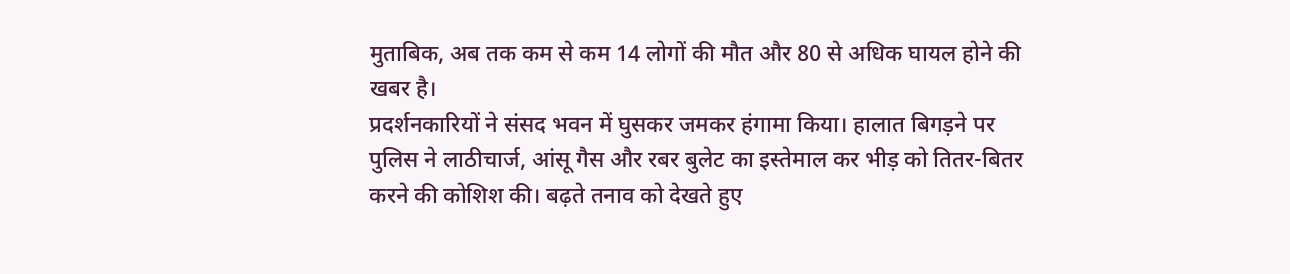मुताबिक, अब तक कम से कम 14 लोगों की मौत और 80 से अधिक घायल होने की खबर है।
प्रदर्शनकारियों ने संसद भवन में घुसकर जमकर हंगामा किया। हालात बिगड़ने पर पुलिस ने लाठीचार्ज, आंसू गैस और रबर बुलेट का इस्तेमाल कर भीड़ को तितर-बितर करने की कोशिश की। बढ़ते तनाव को देखते हुए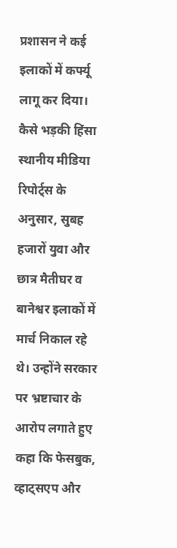प्रशासन ने कई इलाकों में कर्फ्यू लागू कर दिया।
कैसे भड़की हिंसा
स्थानीय मीडिया रिपोर्ट्स के अनुसार, सुबह हजारों युवा और छात्र मैतीघर व बानेश्वर इलाकों में मार्च निकाल रहे थे। उन्होंने सरकार पर भ्रष्टाचार के आरोप लगाते हुए कहा कि फेसबुक, व्हाट्सएप और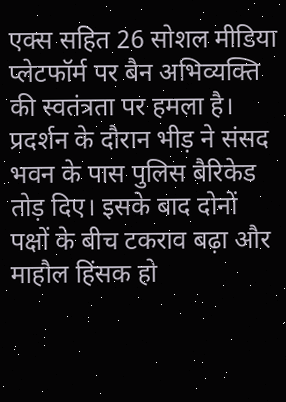एक्स सहित 26 सोशल मीडिया प्लेटफॉर्म पर बैन अभिव्यक्ति की स्वतंत्रता पर हमला है।
प्रदर्शन के दौरान भीड़ ने संसद भवन के पास पुलिस बैरिकेड तोड़ दिए। इसके बाद दोनों पक्षों के बीच टकराव बढ़ा और माहौल हिंसक हो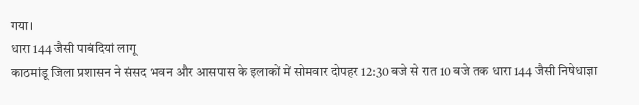गया।
धारा 144 जैसी पाबंदियां लागू
काठमांडू जिला प्रशासन ने संसद भवन और आसपास के इलाकों में सोमवार दोपहर 12:30 बजे से रात 10 बजे तक धारा 144 जैसी निषेधाज्ञा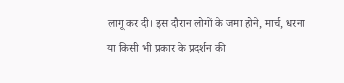लागू कर दी। इस दौरान लोगों के जमा होने, मार्च, धरना या किसी भी प्रकार के प्रदर्शन की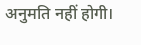अनुमति नहीं होगी।